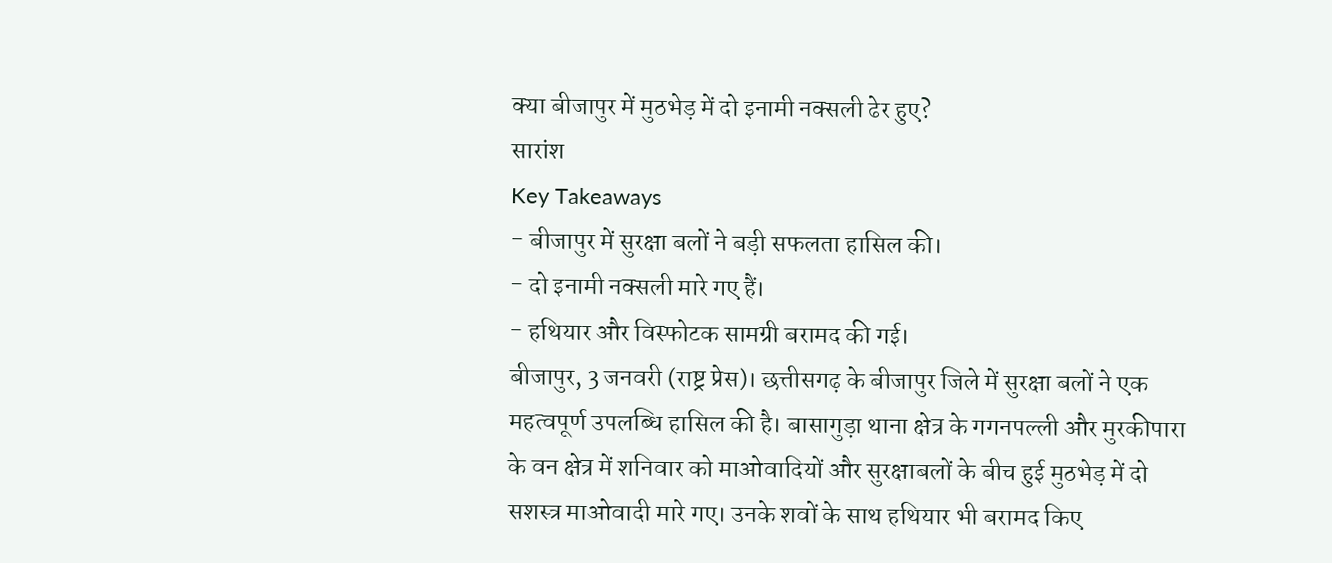क्या बीजापुर में मुठभेड़ में दो इनामी नक्सली ढेर हुए?
सारांश
Key Takeaways
- बीजापुर में सुरक्षा बलों ने बड़ी सफलता हासिल की।
- दो इनामी नक्सली मारे गए हैं।
- हथियार और विस्फोटक सामग्री बरामद की गई।
बीजापुर, 3 जनवरी (राष्ट्र प्रेस)। छत्तीसगढ़ के बीजापुर जिले में सुरक्षा बलों ने एक महत्वपूर्ण उपलब्धि हासिल की है। बासागुड़ा थाना क्षेत्र के गगनपल्ली और मुरकीपारा के वन क्षेत्र में शनिवार को माओवादियों और सुरक्षाबलों के बीच हुई मुठभेड़ में दो सशस्त्र माओवादी मारे गए। उनके शवों के साथ हथियार भी बरामद किए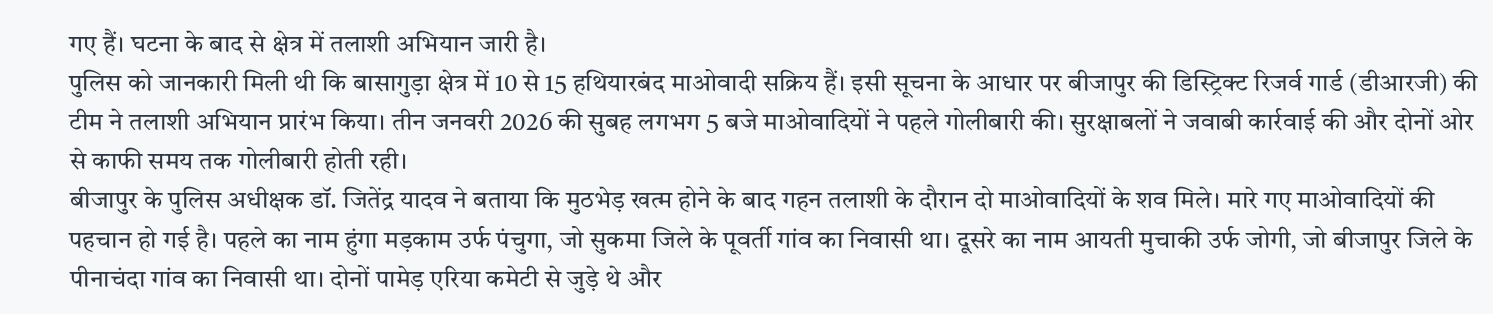गए हैं। घटना के बाद से क्षेत्र में तलाशी अभियान जारी है।
पुलिस को जानकारी मिली थी कि बासागुड़ा क्षेत्र में 10 से 15 हथियारबंद माओवादी सक्रिय हैं। इसी सूचना के आधार पर बीजापुर की डिस्ट्रिक्ट रिजर्व गार्ड (डीआरजी) की टीम ने तलाशी अभियान प्रारंभ किया। तीन जनवरी 2026 की सुबह लगभग 5 बजे माओवादियों ने पहले गोलीबारी की। सुरक्षाबलों ने जवाबी कार्रवाई की और दोनों ओर से काफी समय तक गोलीबारी होती रही।
बीजापुर के पुलिस अधीक्षक डॉ. जितेंद्र यादव ने बताया कि मुठभेड़ खत्म होने के बाद गहन तलाशी के दौरान दो माओवादियों के शव मिले। मारे गए माओवादियों की पहचान हो गई है। पहले का नाम हुंगा मड़काम उर्फ पंचुगा, जो सुकमा जिले के पूवर्ती गांव का निवासी था। दूसरे का नाम आयती मुचाकी उर्फ जोगी, जो बीजापुर जिले के पीनाचंदा गांव का निवासी था। दोनों पामेड़ एरिया कमेटी से जुड़े थे और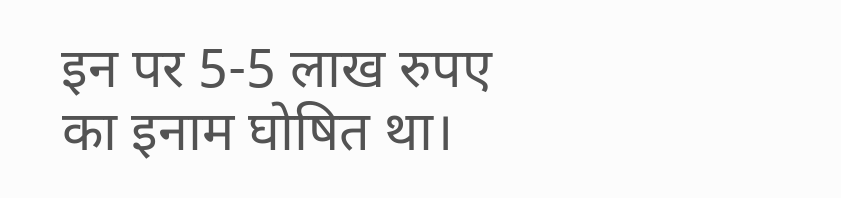इन पर 5-5 लाख रुपए का इनाम घोषित था।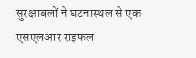सुरक्षाबलों ने घटनास्थल से एक एसएलआर राइफल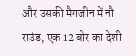और उसकी मैगजीन में नौ राउंड, एक 12 बोर का देशी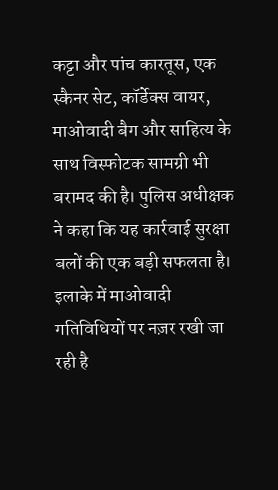कट्टा और पांच कारतूस, एक स्कैनर सेट, कॉर्डेक्स वायर, माओवादी बैग और साहित्य के साथ विस्फोटक सामग्री भी बरामद की है। पुलिस अधीक्षक ने कहा कि यह कार्रवाई सुरक्षा बलों की एक बड़ी सफलता है। इलाके में माओवादी गतिविधियों पर नज़र रखी जा रही है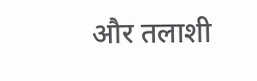और तलाशी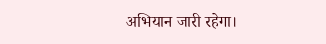अभियान जारी रहेगा।